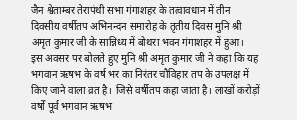जैन श्वेताम्बर तेरापंथी सभा गंगाशहर के तत्वावधान में तीन दिवसीय वर्षीतप अभिनन्दन समारोह के तृतीय दिवस मुनि श्री अमृत कुमार जी के सान्निध्य में बोथरा भवन गंगाशहर में हुआ।
इस अवसर पर बोलते हुए मुनि श्री अमृत कुमार जी ने कहा कि यह भगवान ऋषभ के वर्ष भर का निरंतर चौविहार तप के उपलक्ष में किए जाने वाला व्रत है। जिसे वर्षीतप कहा जाता है। लाखों करोड़ों वर्षों पूर्व भगवान ऋषभ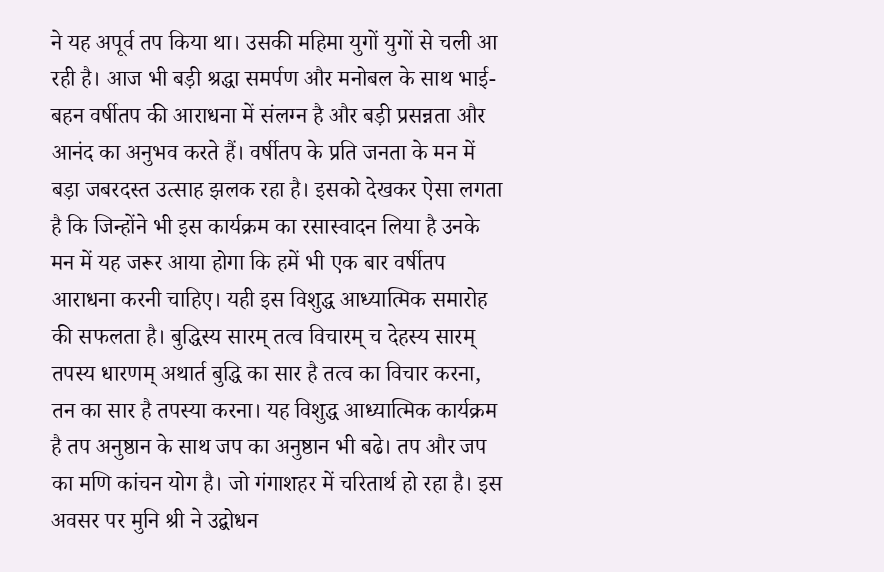ने यह अपूर्व तप किया था। उसकी महिमा युगों युगों से चली आ रही है। आज भी बड़ी श्रद्धा समर्पण और मनोबल के साथ भाई-बहन वर्षीतप की आराधना में संलग्न है और बड़ी प्रसन्नता और आनंद का अनुभव करते हैं। वर्षीतप के प्रति जनता के मन में बड़ा जबरदस्त उत्साह झलक रहा है। इसको देखकर ऐसा लगता है कि जिन्होंने भी इस कार्यक्रम का रसास्वादन लिया है उनके मन में यह जरूर आया होगा कि हमें भी एक बार वर्षीतप आराधना करनी चाहिए। यही इस विशुद्ध आध्यात्मिक समारोह की सफलता है। बुद्धिस्य सारम् तत्व विचारम् च देहस्य सारम् तपस्य धारणम् अथार्त बुद्धि का सार है तत्व का विचार करना, तन का सार है तपस्या करना। यह विशुद्ध आध्यात्मिक कार्यक्रम है तप अनुष्ठान के साथ जप का अनुष्ठान भी बढे। तप और जप का मणि कांचन योग है। जो गंगाशहर में चरितार्थ हो रहा है। इस अवसर पर मुनि श्री ने उद्बोधन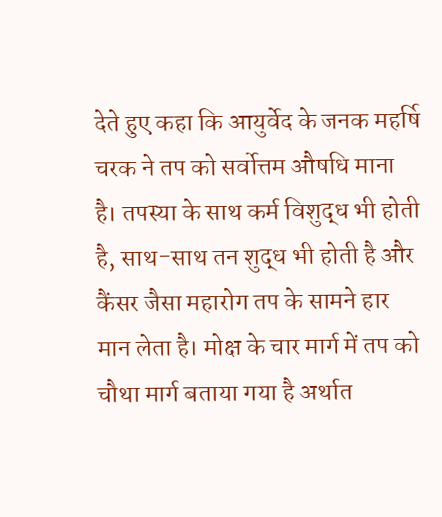देते हुए कहा कि आयुर्वेद के जनक महर्षि चरक ने तप को सर्वोत्तम औषधि माना है। तपस्या के साथ कर्म विशुद्ध भी होती है, साथ-साथ तन शुद्ध भी होती है और कैंसर जैसा महारोग तप के सामने हार मान लेता है। मोक्ष के चार मार्ग में तप को चौथा मार्ग बताया गया है अर्थात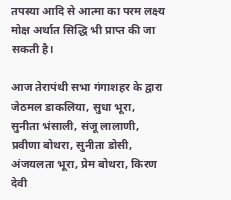तपस्या आदि से आत्मा का परम लक्ष्य मोक्ष अर्थात सिद्धि भी प्राप्त की जा सकती है।

आज तेरापंथी सभा गंगाशहर के द्वारा जेठमल डाकलिया, सुधा भूरा, सुनीता भंसाली, संजू लालाणी, प्रवीणा बोथरा, सुनीता डोसी, अंजयलता भूरा, प्रेम बोथरा, किरण देवी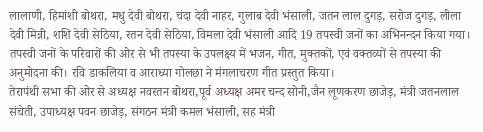लालाणी, हिमांशी बोथरा, मधु देवी बोथरा, चंदा देवी नाहर, गुलाब देवी भंसाली, जतन लाल दुगड़, सरोज दुगड़, लीला देवी मिन्नी, शशि देवी सेठिया, रतन देवी सेठिया, विमला देवी भंसाली आदि 19 तपस्वी जनों का अभिनन्दन किया गया।
तपस्वी जनों के परिवारों की ओर से भी तपस्या के उपलक्ष्य में भजन, गीत, मुक्तकों, एवं वक्तव्यों से तपस्या की अनुमोदना की। रवि डाकलिया व आराध्या गोलछा ने मंगलाचरण गीत प्रस्तुत किया।
तेरापंथी सभा की ओर से अध्यक्ष नवरतन बोथरा,पूर्व अध्यक्ष अमर चन्द सोनी,जैन लूणकरण छाजेड़, मंत्री जतनलाल संचेती, उपाध्यक्ष पवन छाजेड़, संगठन मंत्री कमल भंसाली, सह मंत्री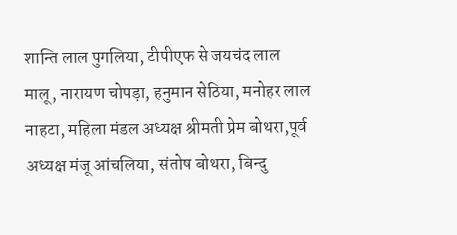शान्ति लाल पुगलिया, टीपीएफ से जयचंद लाल मालू, नारायण चोपड़ा, हनुमान सेठिया, मनोहर लाल नाहटा, महिला मंडल अध्यक्ष श्रीमती प्रेम बोथरा,पूर्व अध्यक्ष मंजू आंचलिया, संतोष बोथरा, बिन्दु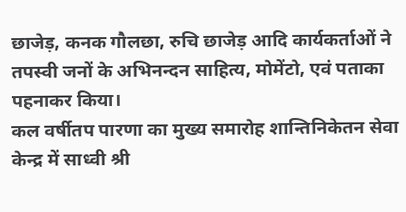छाजेड़, कनक गौलछा, रुचि छाजेड़ आदि कार्यकर्ताओं ने तपस्वी जनों के अभिनन्दन साहित्य, मोमेंटो, एवं पताका पहनाकर किया।
कल वर्षीतप पारणा का मुख्य समारोह शान्तिनिकेतन सेवा केन्द्र में साध्वी श्री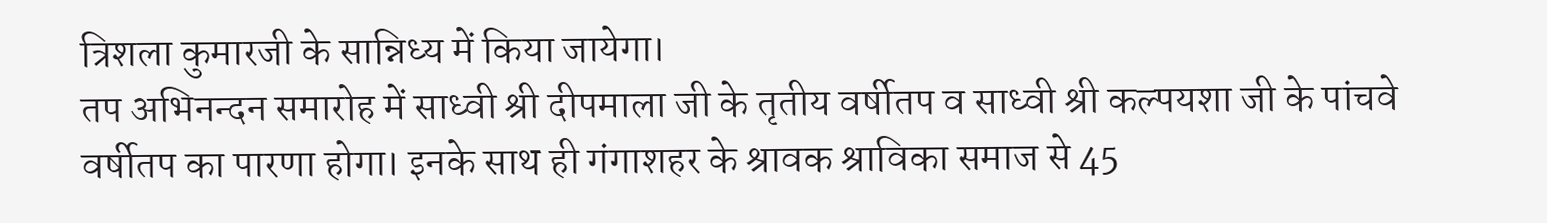त्रिशला कुमारजी के सान्निध्य में किया जायेगा।
तप अभिनन्दन समारोह में साध्वी श्री दीपमाला जी के तृतीय वर्षीतप व साध्वी श्री कल्पयशा जी के पांचवे वर्षीतप का पारणा होगा। इनके साथ ही गंगाशहर के श्रावक श्राविका समाज से 45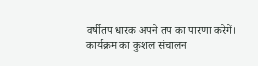वर्षीतप धारक अपने तप का पारणा करेगें।
कार्यक्रम का कुशल संचालन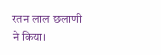रतन लाल छलाणी ने किया।